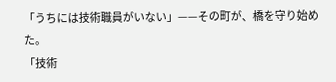「うちには技術職員がいない」——その町が、橋を守り始めた。
「技術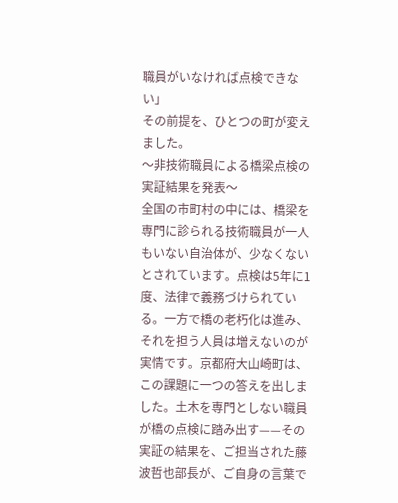職員がいなければ点検できない」
その前提を、ひとつの町が変えました。
〜非技術職員による橋梁点検の実証結果を発表〜
全国の市町村の中には、橋梁を専門に診られる技術職員が一人もいない自治体が、少なくないとされています。点検は5年に1度、法律で義務づけられている。一方で橋の老朽化は進み、それを担う人員は増えないのが実情です。京都府大山崎町は、この課題に一つの答えを出しました。土木を専門としない職員が橋の点検に踏み出す——その実証の結果を、ご担当された藤波哲也部長が、ご自身の言葉で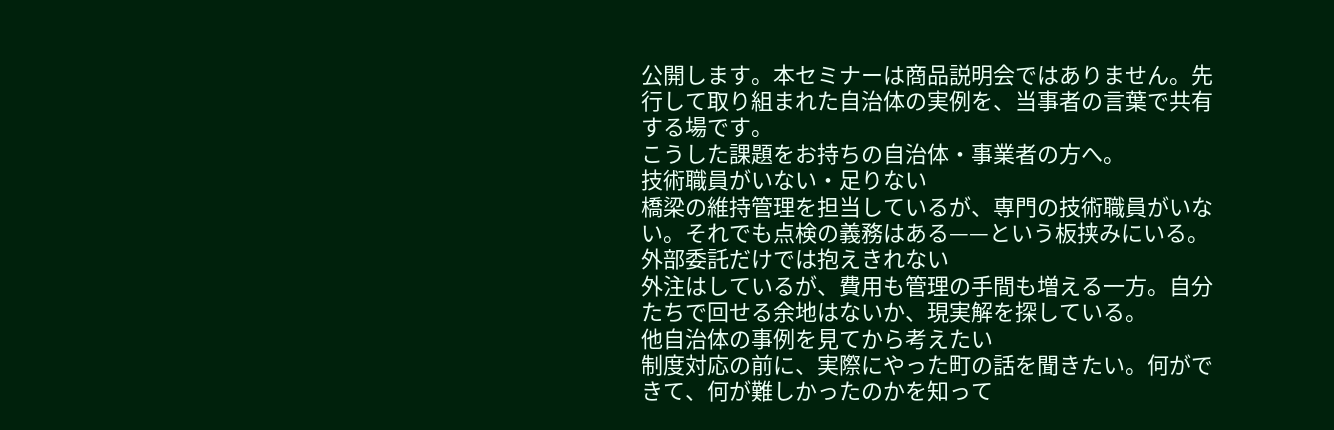公開します。本セミナーは商品説明会ではありません。先行して取り組まれた自治体の実例を、当事者の言葉で共有する場です。
こうした課題をお持ちの自治体・事業者の方へ。
技術職員がいない・足りない
橋梁の維持管理を担当しているが、専門の技術職員がいない。それでも点検の義務はある——という板挟みにいる。
外部委託だけでは抱えきれない
外注はしているが、費用も管理の手間も増える一方。自分たちで回せる余地はないか、現実解を探している。
他自治体の事例を見てから考えたい
制度対応の前に、実際にやった町の話を聞きたい。何ができて、何が難しかったのかを知って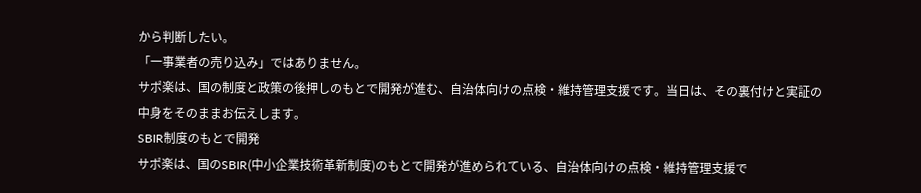から判断したい。
「一事業者の売り込み」ではありません。
サポ楽は、国の制度と政策の後押しのもとで開発が進む、自治体向けの点検・維持管理支援です。当日は、その裏付けと実証の中身をそのままお伝えします。
SBIR制度のもとで開発
サポ楽は、国のSBIR(中小企業技術革新制度)のもとで開発が進められている、自治体向けの点検・維持管理支援で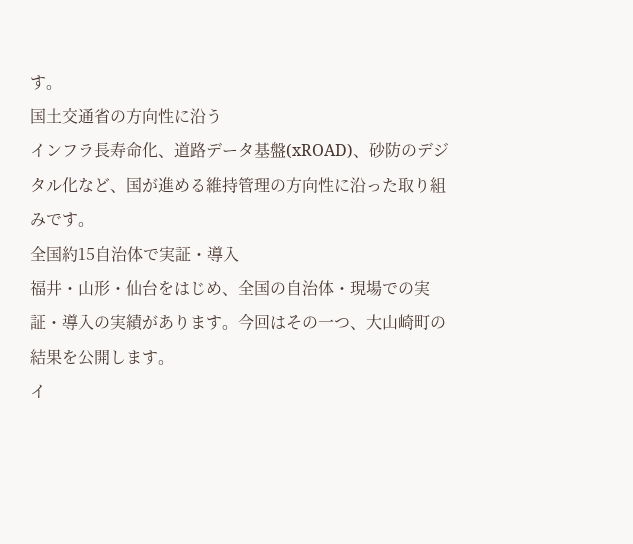す。
国土交通省の方向性に沿う
インフラ長寿命化、道路データ基盤(xROAD)、砂防のデジタル化など、国が進める維持管理の方向性に沿った取り組みです。
全国約15自治体で実証・導入
福井・山形・仙台をはじめ、全国の自治体・現場での実証・導入の実績があります。今回はその一つ、大山崎町の結果を公開します。
イ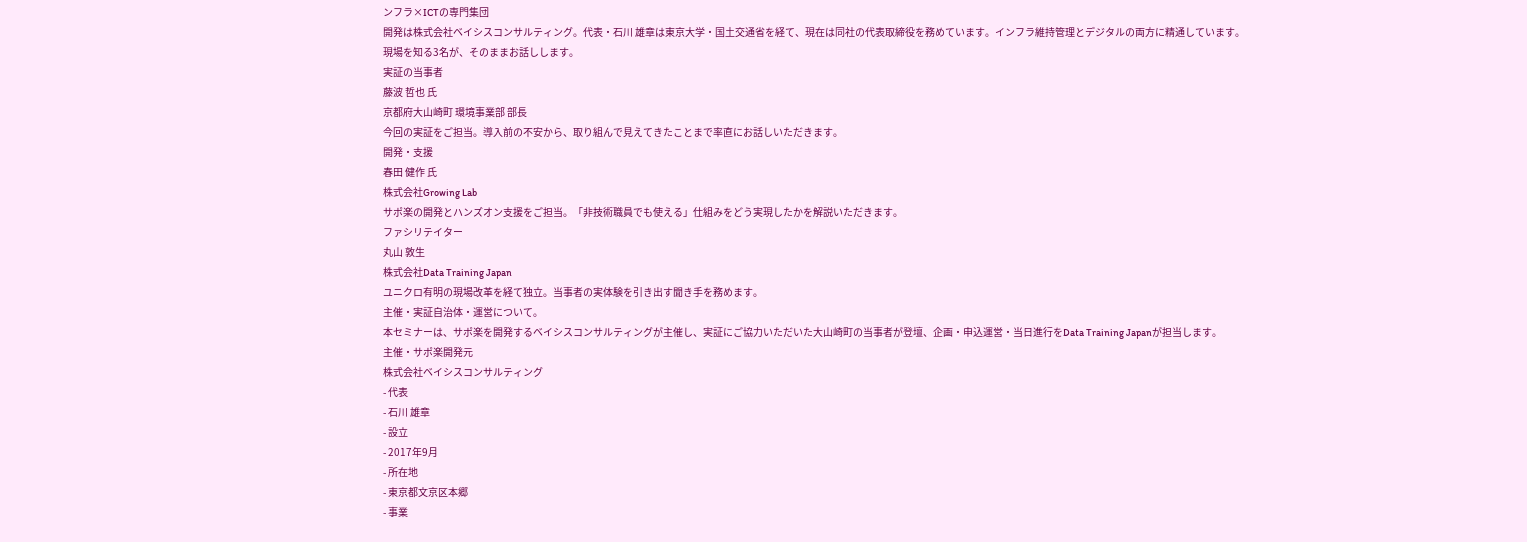ンフラ×ICTの専門集団
開発は株式会社ベイシスコンサルティング。代表・石川 雄章は東京大学・国土交通省を経て、現在は同社の代表取締役を務めています。インフラ維持管理とデジタルの両方に精通しています。
現場を知る3名が、そのままお話しします。
実証の当事者
藤波 哲也 氏
京都府大山崎町 環境事業部 部長
今回の実証をご担当。導入前の不安から、取り組んで見えてきたことまで率直にお話しいただきます。
開発・支援
春田 健作 氏
株式会社Growing Lab
サポ楽の開発とハンズオン支援をご担当。「非技術職員でも使える」仕組みをどう実現したかを解説いただきます。
ファシリテイター
丸山 敦生
株式会社Data Training Japan
ユニクロ有明の現場改革を経て独立。当事者の実体験を引き出す聞き手を務めます。
主催・実証自治体・運営について。
本セミナーは、サポ楽を開発するベイシスコンサルティングが主催し、実証にご協力いただいた大山崎町の当事者が登壇、企画・申込運営・当日進行をData Training Japanが担当します。
主催・サポ楽開発元
株式会社ベイシスコンサルティング
- 代表
- 石川 雄章
- 設立
- 2017年9月
- 所在地
- 東京都文京区本郷
- 事業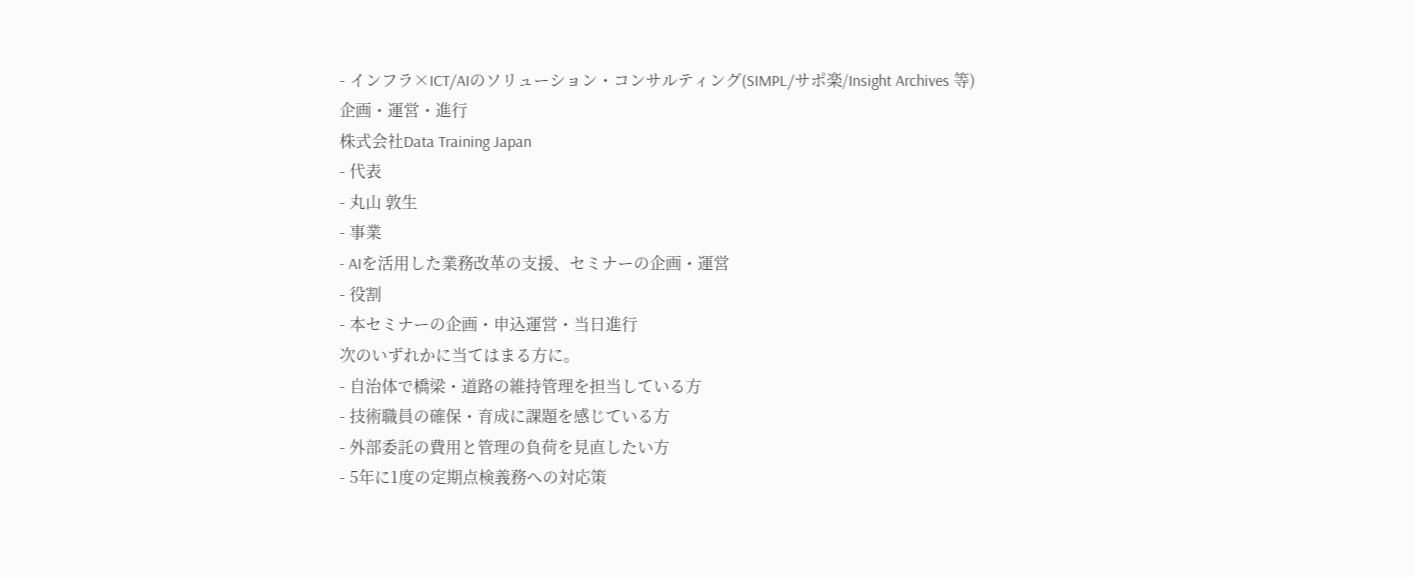- インフラ×ICT/AIのソリューション・コンサルティング(SIMPL/サポ楽/Insight Archives 等)
企画・運営・進行
株式会社Data Training Japan
- 代表
- 丸山 敦生
- 事業
- AIを活用した業務改革の支援、セミナーの企画・運営
- 役割
- 本セミナーの企画・申込運営・当日進行
次のいずれかに当てはまる方に。
- 自治体で橋梁・道路の維持管理を担当している方
- 技術職員の確保・育成に課題を感じている方
- 外部委託の費用と管理の負荷を見直したい方
- 5年に1度の定期点検義務への対応策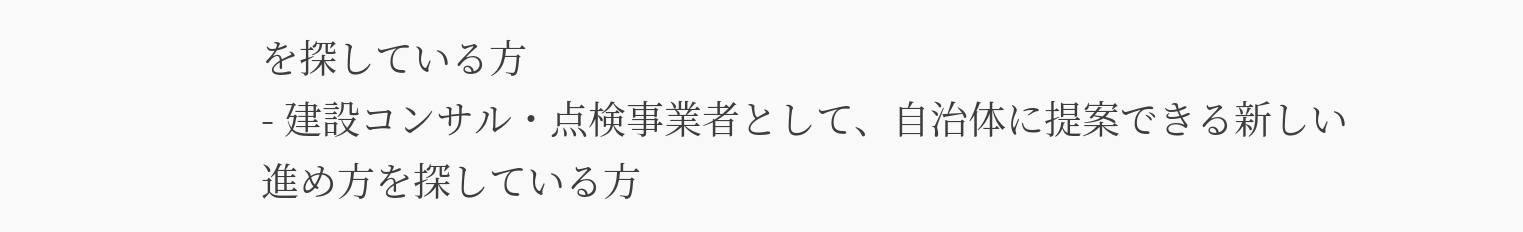を探している方
- 建設コンサル・点検事業者として、自治体に提案できる新しい進め方を探している方